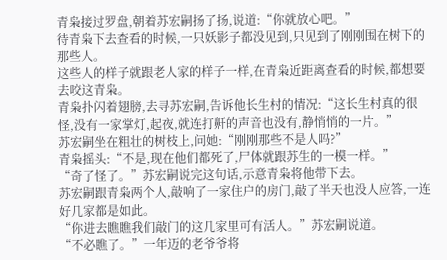青枭接过罗盘,朝着苏宏嗣扬了扬,说道:“你就放心吧。”
待青枭下去查看的时候,一只妖影子都没见到,只见到了刚刚围在树下的那些人。
这些人的样子就跟老人家的样子一样,在青枭近距离查看的时候,都想要去咬这青枭。
青枭扑闪着翅膀,去寻苏宏嗣,告诉他长生村的情况:“这长生村真的很怪,没有一家掌灯,起夜,就连打鼾的声音也没有,静悄悄的一片。”
苏宏嗣坐在粗壮的树枝上,问她:“刚刚那些不是人吗?”
青枭摇头:“不是,现在他们都死了,尸体就跟苏生的一模一样。”
“奇了怪了。”苏宏嗣说完这句话,示意青枭将他带下去。
苏宏嗣跟青枭两个人,敲响了一家住户的房门,敲了半天也没人应答,一连好几家都是如此。
“你进去瞧瞧我们敲门的这几家里可有活人。”苏宏嗣说道。
“不必瞧了。”一年迈的老爷爷将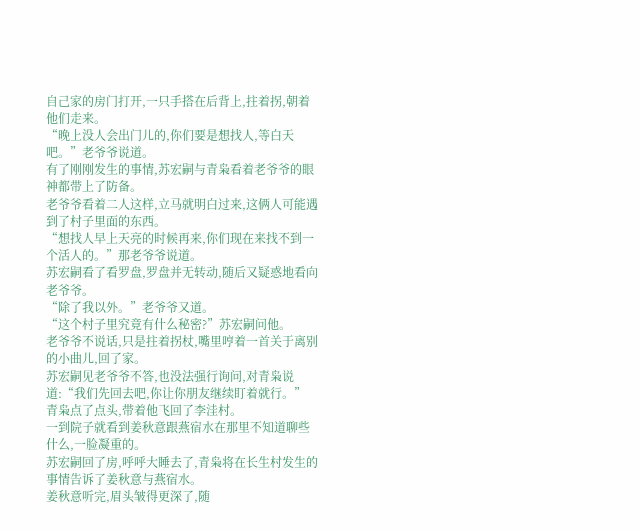自己家的房门打开,一只手搭在后背上,拄着拐,朝着他们走来。
“晚上没人会出门儿的,你们要是想找人,等白天吧。”老爷爷说道。
有了刚刚发生的事情,苏宏嗣与青枭看着老爷爷的眼神都带上了防备。
老爷爷看着二人这样,立马就明白过来,这俩人可能遇到了村子里面的东西。
“想找人早上天亮的时候再来,你们现在来找不到一个活人的。”那老爷爷说道。
苏宏嗣看了看罗盘,罗盘并无转动,随后又疑惑地看向老爷爷。
“除了我以外。”老爷爷又道。
“这个村子里究竟有什么秘密?”苏宏嗣问他。
老爷爷不说话,只是拄着拐杖,嘴里哼着一首关于离别的小曲儿,回了家。
苏宏嗣见老爷爷不答,也没法强行询问,对青枭说道:“我们先回去吧,你让你朋友继续盯着就行。”
青枭点了点头,带着他飞回了李洼村。
一到院子就看到姜秋意跟燕宿水在那里不知道聊些什么,一脸凝重的。
苏宏嗣回了房,呼呼大睡去了,青枭将在长生村发生的事情告诉了姜秋意与燕宿水。
姜秋意听完,眉头皱得更深了,随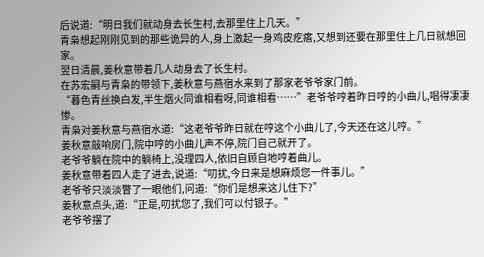后说道:“明日我们就动身去长生村,去那里住上几天。”
青枭想起刚刚见到的那些诡异的人,身上激起一身鸡皮疙瘩,又想到还要在那里住上几日就想回家。
翌日清晨,姜秋意带着几人动身去了长生村。
在苏宏嗣与青枭的带领下,姜秋意与燕宿水来到了那家老爷爷家门前。
“暮色青丝换白发,半生烟火同谁相看呀,同谁相看……”老爷爷哼着昨日哼的小曲儿,唱得凄凄惨。
青枭对姜秋意与燕宿水道:“这老爷爷昨日就在哼这个小曲儿了,今天还在这儿哼。”
姜秋意敲响房门,院中哼的小曲儿声不停,院门自己就开了。
老爷爷躺在院中的躺椅上,没理四人,依旧自顾自地哼着曲儿。
姜秋意带着四人走了进去,说道:“叨扰,今日来是想麻烦您一件事儿。”
老爷爷只淡淡瞥了一眼他们,问道:“你们是想来这儿住下?”
姜秋意点头,道:“正是,叨扰您了,我们可以付银子。”
老爷爷摆了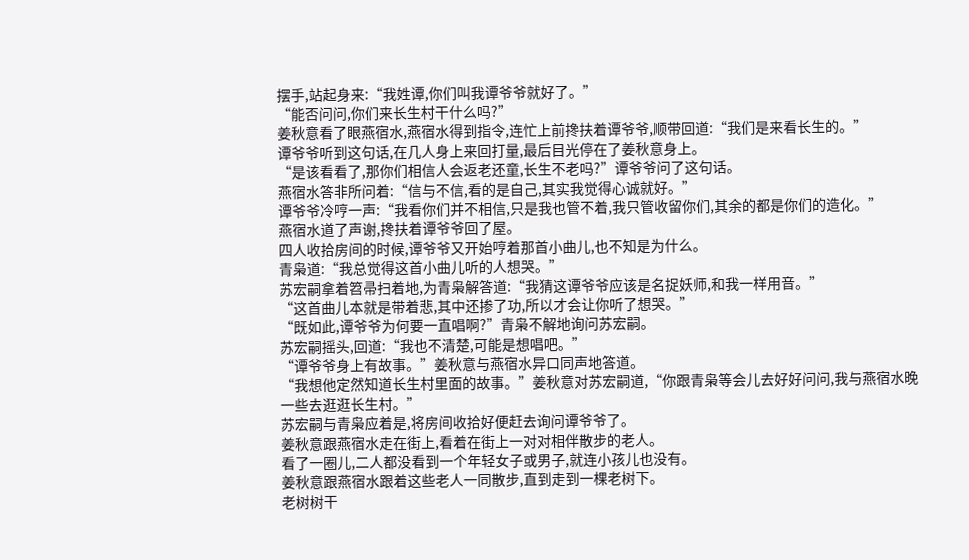摆手,站起身来:“我姓谭,你们叫我谭爷爷就好了。”
“能否问问,你们来长生村干什么吗?”
姜秋意看了眼燕宿水,燕宿水得到指令,连忙上前搀扶着谭爷爷,顺带回道:“我们是来看长生的。”
谭爷爷听到这句话,在几人身上来回打量,最后目光停在了姜秋意身上。
“是该看看了,那你们相信人会返老还童,长生不老吗?”谭爷爷问了这句话。
燕宿水答非所问着:“信与不信,看的是自己,其实我觉得心诚就好。”
谭爷爷冷哼一声:“我看你们并不相信,只是我也管不着,我只管收留你们,其余的都是你们的造化。”
燕宿水道了声谢,搀扶着谭爷爷回了屋。
四人收拾房间的时候,谭爷爷又开始哼着那首小曲儿,也不知是为什么。
青枭道:“我总觉得这首小曲儿听的人想哭。”
苏宏嗣拿着笤帚扫着地,为青枭解答道:“我猜这谭爷爷应该是名捉妖师,和我一样用音。”
“这首曲儿本就是带着悲,其中还掺了功,所以才会让你听了想哭。”
“既如此,谭爷爷为何要一直唱啊?”青枭不解地询问苏宏嗣。
苏宏嗣摇头,回道:“我也不清楚,可能是想唱吧。”
“谭爷爷身上有故事。”姜秋意与燕宿水异口同声地答道。
“我想他定然知道长生村里面的故事。”姜秋意对苏宏嗣道,“你跟青枭等会儿去好好问问,我与燕宿水晚一些去逛逛长生村。”
苏宏嗣与青枭应着是,将房间收拾好便赶去询问谭爷爷了。
姜秋意跟燕宿水走在街上,看着在街上一对对相伴散步的老人。
看了一圈儿,二人都没看到一个年轻女子或男子,就连小孩儿也没有。
姜秋意跟燕宿水跟着这些老人一同散步,直到走到一棵老树下。
老树树干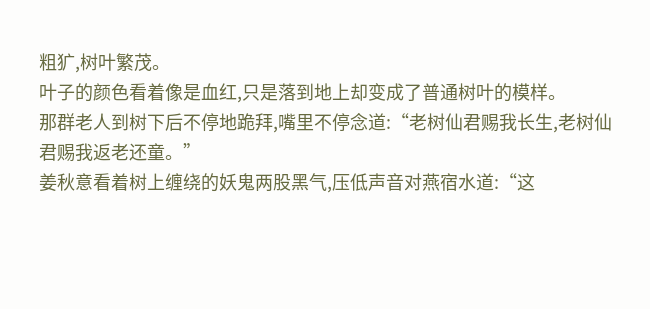粗犷,树叶繁茂。
叶子的颜色看着像是血红,只是落到地上却变成了普通树叶的模样。
那群老人到树下后不停地跪拜,嘴里不停念道:“老树仙君赐我长生,老树仙君赐我返老还童。”
姜秋意看着树上缠绕的妖鬼两股黑气,压低声音对燕宿水道:“这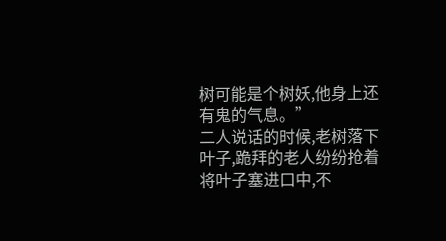树可能是个树妖,他身上还有鬼的气息。”
二人说话的时候,老树落下叶子,跪拜的老人纷纷抢着将叶子塞进口中,不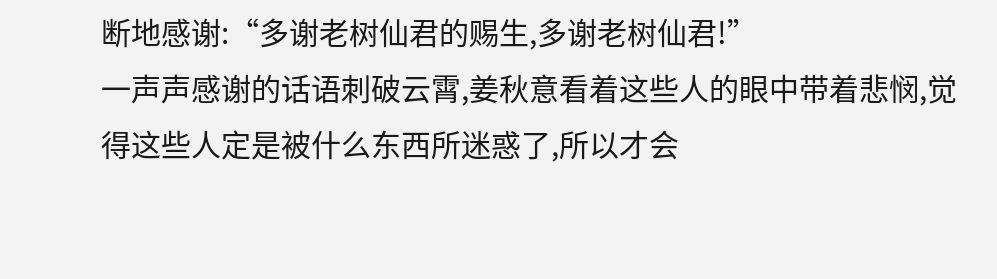断地感谢:“多谢老树仙君的赐生,多谢老树仙君!”
一声声感谢的话语刺破云霄,姜秋意看着这些人的眼中带着悲悯,觉得这些人定是被什么东西所迷惑了,所以才会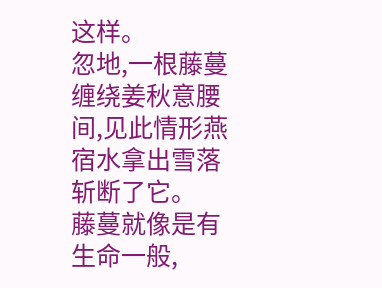这样。
忽地,一根藤蔓缠绕姜秋意腰间,见此情形燕宿水拿出雪落斩断了它。
藤蔓就像是有生命一般,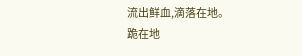流出鲜血,滴落在地。
跪在地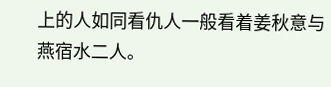上的人如同看仇人一般看着姜秋意与燕宿水二人。